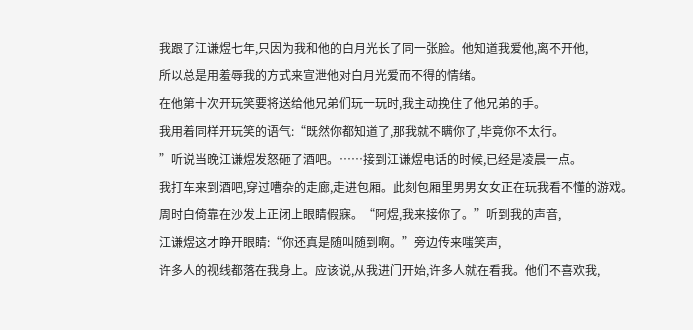我跟了江谦煜七年,只因为我和他的白月光长了同一张脸。他知道我爱他,离不开他,
所以总是用羞辱我的方式来宣泄他对白月光爱而不得的情绪。
在他第十次开玩笑要将送给他兄弟们玩一玩时,我主动挽住了他兄弟的手。
我用着同样开玩笑的语气:“既然你都知道了,那我就不瞒你了,毕竟你不太行。
”听说当晚江谦煜发怒砸了酒吧。……接到江谦煜电话的时候,已经是凌晨一点。
我打车来到酒吧,穿过嘈杂的走廊,走进包厢。此刻包厢里男男女女正在玩我看不懂的游戏。
周时白倚靠在沙发上正闭上眼睛假寐。“阿煜,我来接你了。”听到我的声音,
江谦煜这才睁开眼睛:“你还真是随叫随到啊。”旁边传来嗤笑声,
许多人的视线都落在我身上。应该说,从我进门开始,许多人就在看我。他们不喜欢我,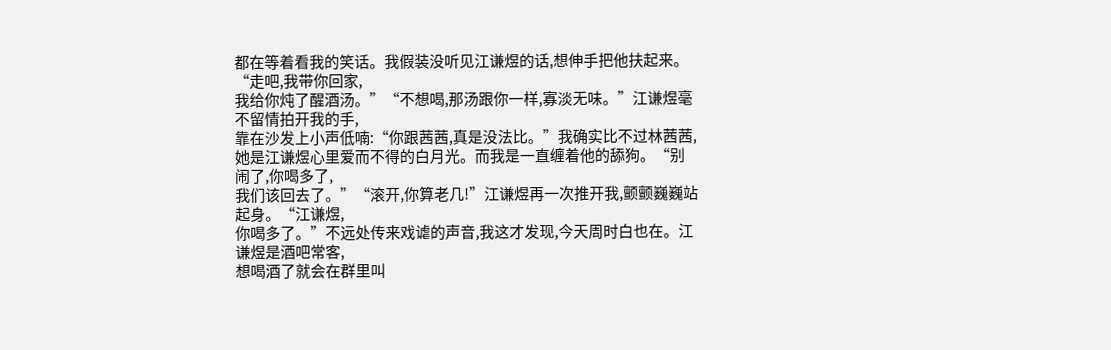都在等着看我的笑话。我假装没听见江谦煜的话,想伸手把他扶起来。“走吧,我带你回家,
我给你炖了醒酒汤。”“不想喝,那汤跟你一样,寡淡无味。”江谦煜毫不留情拍开我的手,
靠在沙发上小声低喃:“你跟茜茜,真是没法比。”我确实比不过林茜茜,
她是江谦煜心里爱而不得的白月光。而我是一直缠着他的舔狗。“别闹了,你喝多了,
我们该回去了。”“滚开,你算老几!”江谦煜再一次推开我,颤颤巍巍站起身。“江谦煜,
你喝多了。”不远处传来戏谑的声音,我这才发现,今天周时白也在。江谦煜是酒吧常客,
想喝酒了就会在群里叫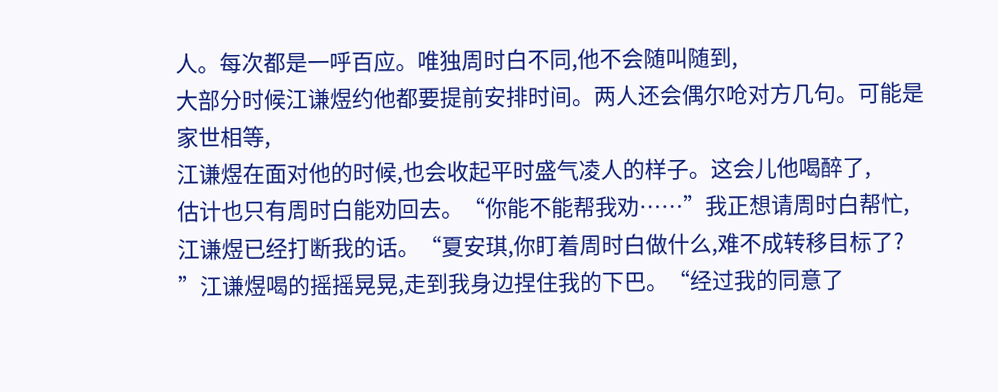人。每次都是一呼百应。唯独周时白不同,他不会随叫随到,
大部分时候江谦煜约他都要提前安排时间。两人还会偶尔呛对方几句。可能是家世相等,
江谦煜在面对他的时候,也会收起平时盛气凌人的样子。这会儿他喝醉了,
估计也只有周时白能劝回去。“你能不能帮我劝……”我正想请周时白帮忙,
江谦煜已经打断我的话。“夏安琪,你盯着周时白做什么,难不成转移目标了?
”江谦煜喝的摇摇晃晃,走到我身边捏住我的下巴。“经过我的同意了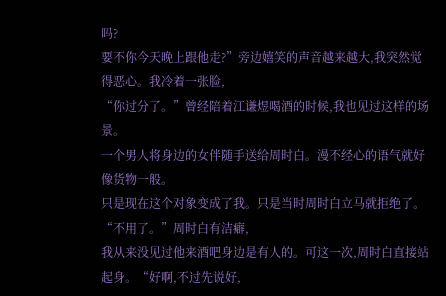吗?
要不你今天晚上跟他走?”旁边嬉笑的声音越来越大,我突然觉得恶心。我冷着一张脸,
“你过分了。”曾经陪着江谦煜喝酒的时候,我也见过这样的场景。
一个男人将身边的女伴随手送给周时白。漫不经心的语气就好像货物一般。
只是现在这个对象变成了我。只是当时周时白立马就拒绝了。“不用了。”周时白有洁癖,
我从来没见过他来酒吧身边是有人的。可这一次,周时白直接站起身。“好啊,不过先说好,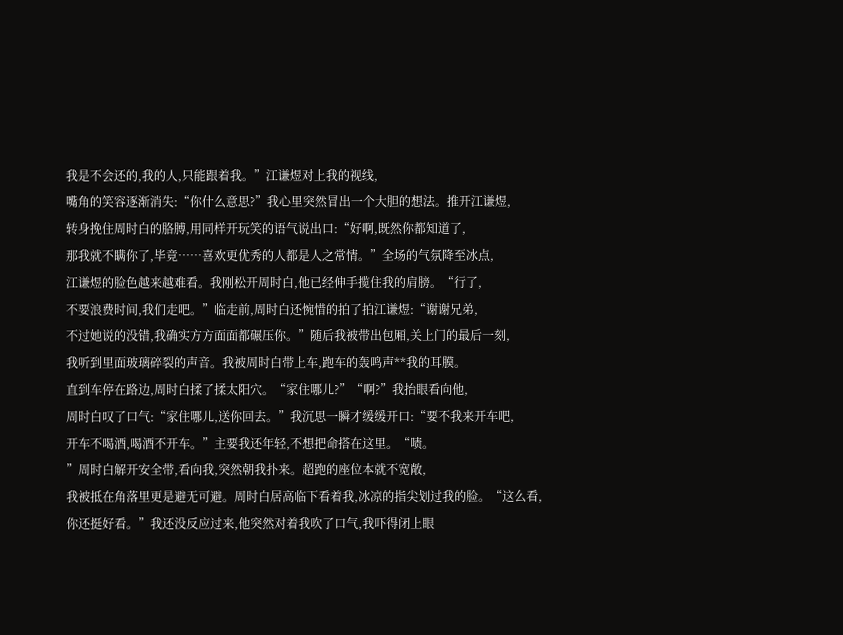我是不会还的,我的人,只能跟着我。”江谦煜对上我的视线,
嘴角的笑容逐渐消失:“你什么意思?”我心里突然冒出一个大胆的想法。推开江谦煜,
转身挽住周时白的胳膊,用同样开玩笑的语气说出口:“好啊,既然你都知道了,
那我就不瞒你了,毕竟……喜欢更优秀的人都是人之常情。”全场的气氛降至冰点,
江谦煜的脸色越来越难看。我刚松开周时白,他已经伸手揽住我的肩膀。“行了,
不要浪费时间,我们走吧。”临走前,周时白还惋惜的拍了拍江谦煜:“谢谢兄弟,
不过她说的没错,我确实方方面面都碾压你。”随后我被带出包厢,关上门的最后一刻,
我听到里面玻璃碎裂的声音。我被周时白带上车,跑车的轰鸣声**我的耳膜。
直到车停在路边,周时白揉了揉太阳穴。“家住哪儿?”“啊?”我抬眼看向他,
周时白叹了口气:“家住哪儿,送你回去。”我沉思一瞬才缓缓开口:“要不我来开车吧,
开车不喝酒,喝酒不开车。”主要我还年轻,不想把命搭在这里。“啧。
”周时白解开安全带,看向我,突然朝我扑来。超跑的座位本就不宽敞,
我被抵在角落里更是避无可避。周时白居高临下看着我,冰凉的指尖划过我的脸。“这么看,
你还挺好看。”我还没反应过来,他突然对着我吹了口气,我吓得闭上眼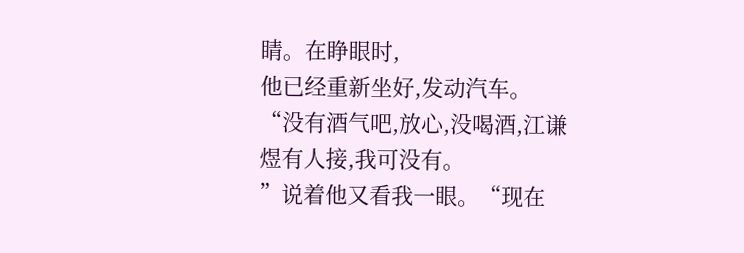睛。在睁眼时,
他已经重新坐好,发动汽车。“没有酒气吧,放心,没喝酒,江谦煜有人接,我可没有。
”说着他又看我一眼。“现在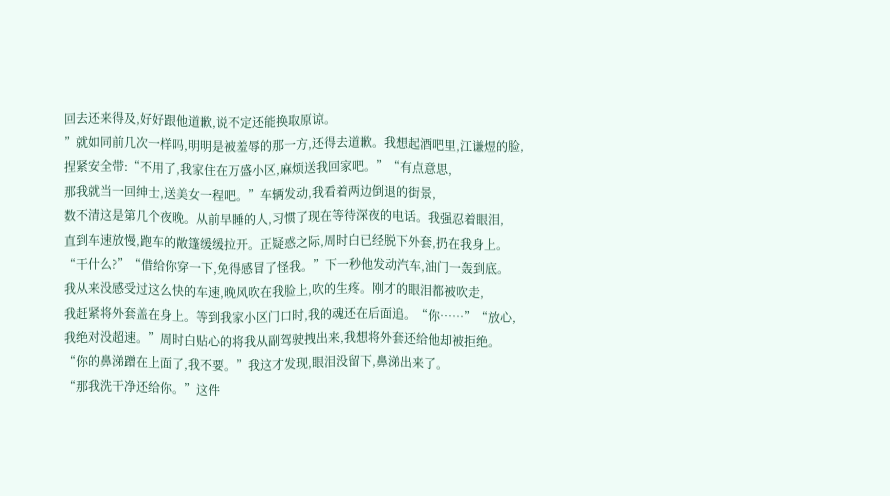回去还来得及,好好跟他道歉,说不定还能换取原谅。
”就如同前几次一样吗,明明是被羞辱的那一方,还得去道歉。我想起酒吧里,江谦煜的脸,
捏紧安全带:“不用了,我家住在万盛小区,麻烦送我回家吧。”“有点意思,
那我就当一回绅士,送美女一程吧。”车辆发动,我看着两边倒退的街景,
数不清这是第几个夜晚。从前早睡的人,习惯了现在等待深夜的电话。我强忍着眼泪,
直到车速放慢,跑车的敞篷缓缓拉开。正疑惑之际,周时白已经脱下外套,扔在我身上。
“干什么?”“借给你穿一下,免得感冒了怪我。”下一秒他发动汽车,油门一轰到底。
我从来没感受过这么快的车速,晚风吹在我脸上,吹的生疼。刚才的眼泪都被吹走,
我赶紧将外套盖在身上。等到我家小区门口时,我的魂还在后面追。“你……”“放心,
我绝对没超速。”周时白贴心的将我从副驾驶拽出来,我想将外套还给他却被拒绝。
“你的鼻涕蹭在上面了,我不要。”我这才发现,眼泪没留下,鼻涕出来了。
“那我洗干净还给你。”这件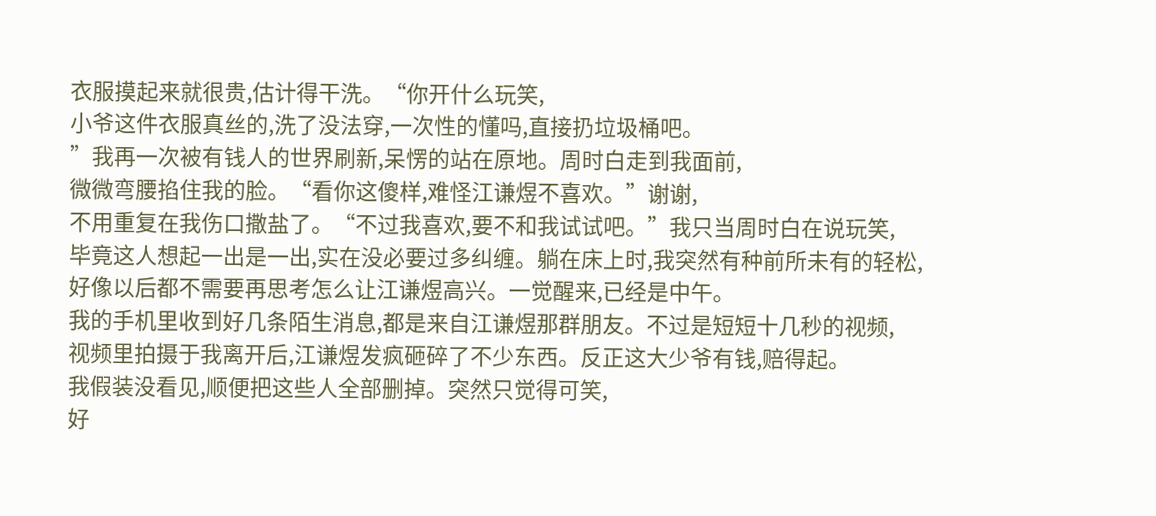衣服摸起来就很贵,估计得干洗。“你开什么玩笑,
小爷这件衣服真丝的,洗了没法穿,一次性的懂吗,直接扔垃圾桶吧。
”我再一次被有钱人的世界刷新,呆愣的站在原地。周时白走到我面前,
微微弯腰掐住我的脸。“看你这傻样,难怪江谦煜不喜欢。”谢谢,
不用重复在我伤口撒盐了。“不过我喜欢,要不和我试试吧。”我只当周时白在说玩笑,
毕竟这人想起一出是一出,实在没必要过多纠缠。躺在床上时,我突然有种前所未有的轻松,
好像以后都不需要再思考怎么让江谦煜高兴。一觉醒来,已经是中午。
我的手机里收到好几条陌生消息,都是来自江谦煜那群朋友。不过是短短十几秒的视频,
视频里拍摄于我离开后,江谦煜发疯砸碎了不少东西。反正这大少爷有钱,赔得起。
我假装没看见,顺便把这些人全部删掉。突然只觉得可笑,
好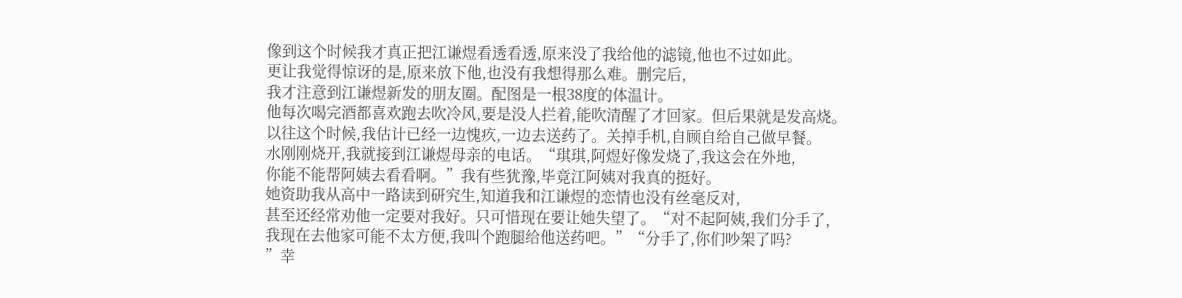像到这个时候我才真正把江谦煜看透看透,原来没了我给他的滤镜,他也不过如此。
更让我觉得惊讶的是,原来放下他,也没有我想得那么难。删完后,
我才注意到江谦煜新发的朋友圈。配图是一根38度的体温计。
他每次喝完酒都喜欢跑去吹冷风,要是没人拦着,能吹清醒了才回家。但后果就是发高烧。
以往这个时候,我估计已经一边愧疚,一边去送药了。关掉手机,自顾自给自己做早餐。
水刚刚烧开,我就接到江谦煜母亲的电话。“琪琪,阿煜好像发烧了,我这会在外地,
你能不能帮阿姨去看看啊。”我有些犹豫,毕竟江阿姨对我真的挺好。
她资助我从高中一路读到研究生,知道我和江谦煜的恋情也没有丝毫反对,
甚至还经常劝他一定要对我好。只可惜现在要让她失望了。“对不起阿姨,我们分手了,
我现在去他家可能不太方便,我叫个跑腿给他送药吧。”“分手了,你们吵架了吗?
”幸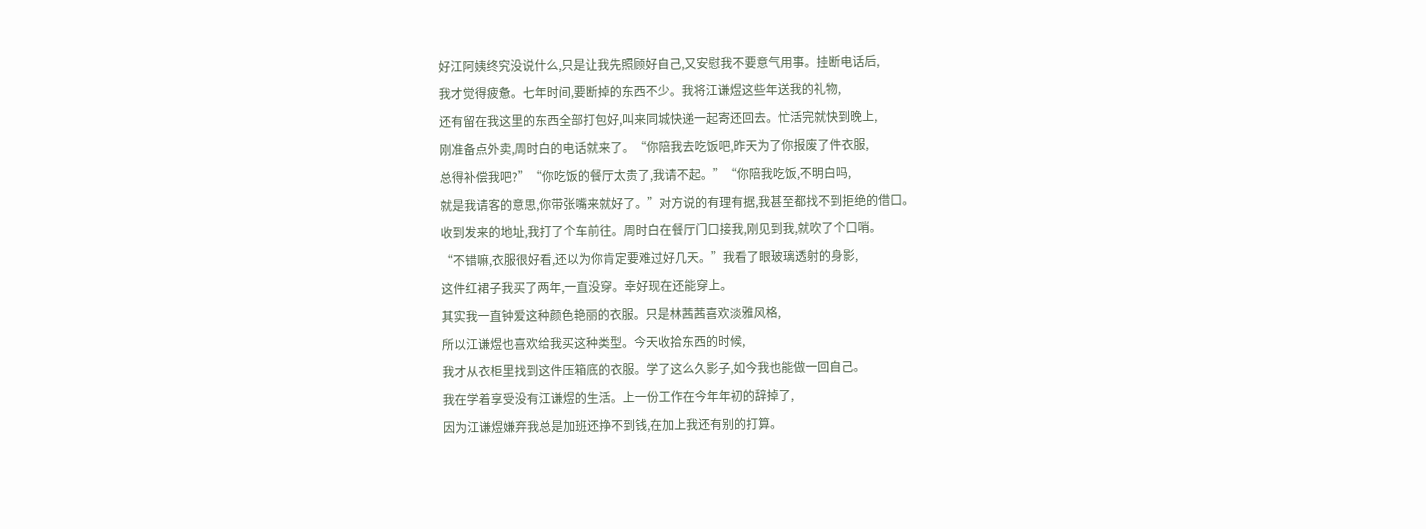好江阿姨终究没说什么,只是让我先照顾好自己,又安慰我不要意气用事。挂断电话后,
我才觉得疲惫。七年时间,要断掉的东西不少。我将江谦煜这些年送我的礼物,
还有留在我这里的东西全部打包好,叫来同城快递一起寄还回去。忙活完就快到晚上,
刚准备点外卖,周时白的电话就来了。“你陪我去吃饭吧,昨天为了你报废了件衣服,
总得补偿我吧?”“你吃饭的餐厅太贵了,我请不起。”“你陪我吃饭,不明白吗,
就是我请客的意思,你带张嘴来就好了。”对方说的有理有据,我甚至都找不到拒绝的借口。
收到发来的地址,我打了个车前往。周时白在餐厅门口接我,刚见到我,就吹了个口哨。
“不错嘛,衣服很好看,还以为你肯定要难过好几天。”我看了眼玻璃透射的身影,
这件红裙子我买了两年,一直没穿。幸好现在还能穿上。
其实我一直钟爱这种颜色艳丽的衣服。只是林茜茜喜欢淡雅风格,
所以江谦煜也喜欢给我买这种类型。今天收拾东西的时候,
我才从衣柜里找到这件压箱底的衣服。学了这么久影子,如今我也能做一回自己。
我在学着享受没有江谦煜的生活。上一份工作在今年年初的辞掉了,
因为江谦煜嫌弃我总是加班还挣不到钱,在加上我还有别的打算。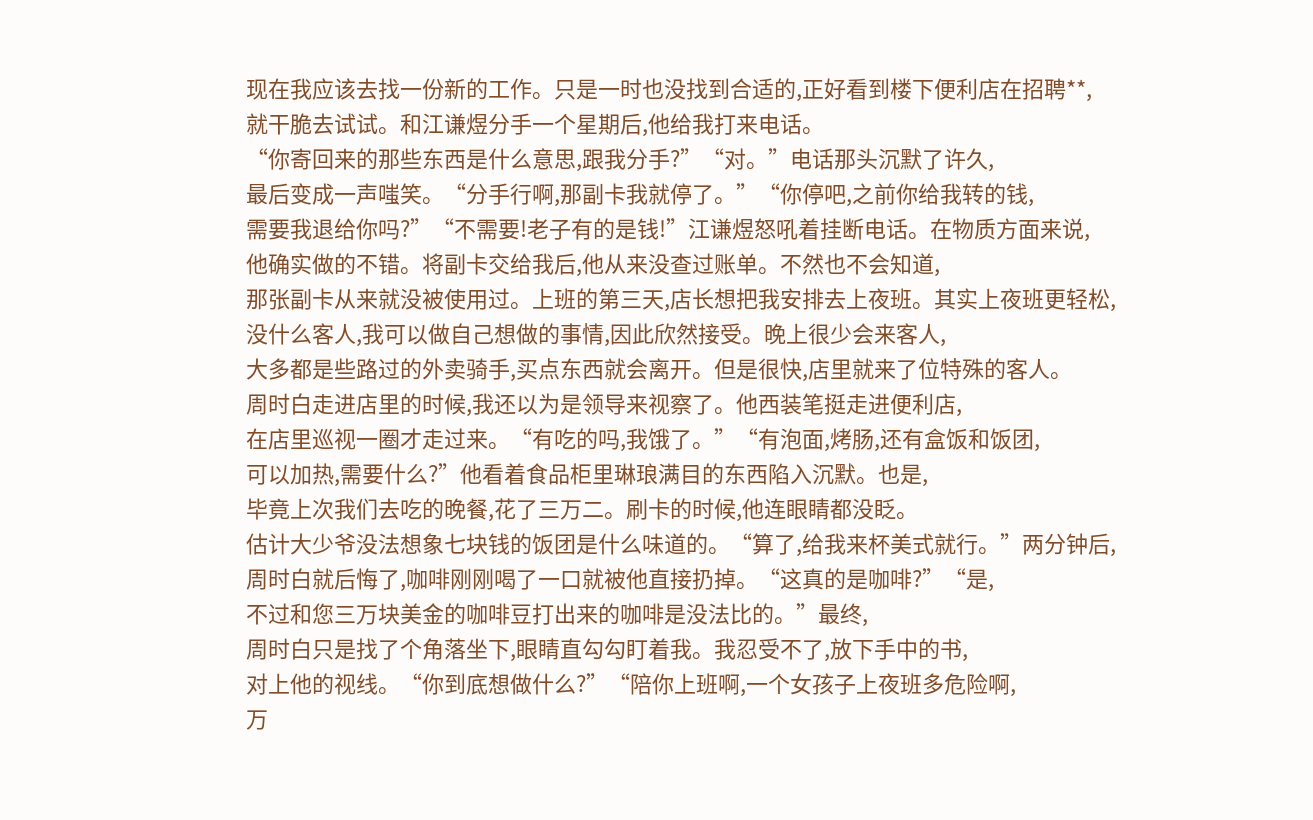现在我应该去找一份新的工作。只是一时也没找到合适的,正好看到楼下便利店在招聘**,
就干脆去试试。和江谦煜分手一个星期后,他给我打来电话。
“你寄回来的那些东西是什么意思,跟我分手?”“对。”电话那头沉默了许久,
最后变成一声嗤笑。“分手行啊,那副卡我就停了。”“你停吧,之前你给我转的钱,
需要我退给你吗?”“不需要!老子有的是钱!”江谦煜怒吼着挂断电话。在物质方面来说,
他确实做的不错。将副卡交给我后,他从来没查过账单。不然也不会知道,
那张副卡从来就没被使用过。上班的第三天,店长想把我安排去上夜班。其实上夜班更轻松,
没什么客人,我可以做自己想做的事情,因此欣然接受。晚上很少会来客人,
大多都是些路过的外卖骑手,买点东西就会离开。但是很快,店里就来了位特殊的客人。
周时白走进店里的时候,我还以为是领导来视察了。他西装笔挺走进便利店,
在店里巡视一圈才走过来。“有吃的吗,我饿了。”“有泡面,烤肠,还有盒饭和饭团,
可以加热,需要什么?”他看着食品柜里琳琅满目的东西陷入沉默。也是,
毕竟上次我们去吃的晚餐,花了三万二。刷卡的时候,他连眼睛都没眨。
估计大少爷没法想象七块钱的饭团是什么味道的。“算了,给我来杯美式就行。”两分钟后,
周时白就后悔了,咖啡刚刚喝了一口就被他直接扔掉。“这真的是咖啡?”“是,
不过和您三万块美金的咖啡豆打出来的咖啡是没法比的。”最终,
周时白只是找了个角落坐下,眼睛直勾勾盯着我。我忍受不了,放下手中的书,
对上他的视线。“你到底想做什么?”“陪你上班啊,一个女孩子上夜班多危险啊,
万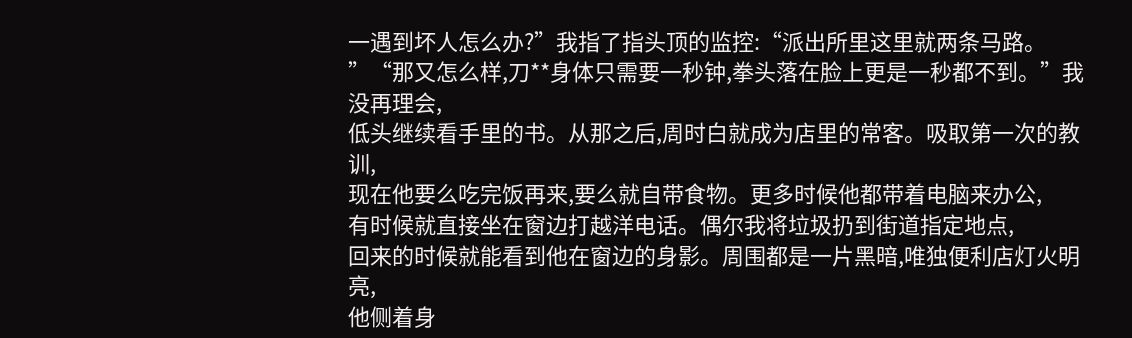一遇到坏人怎么办?”我指了指头顶的监控:“派出所里这里就两条马路。
”“那又怎么样,刀**身体只需要一秒钟,拳头落在脸上更是一秒都不到。”我没再理会,
低头继续看手里的书。从那之后,周时白就成为店里的常客。吸取第一次的教训,
现在他要么吃完饭再来,要么就自带食物。更多时候他都带着电脑来办公,
有时候就直接坐在窗边打越洋电话。偶尔我将垃圾扔到街道指定地点,
回来的时候就能看到他在窗边的身影。周围都是一片黑暗,唯独便利店灯火明亮,
他侧着身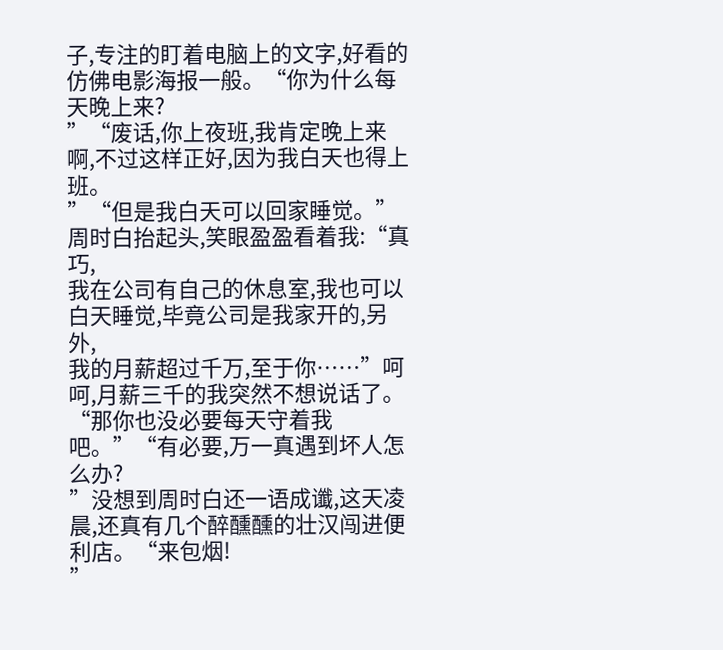子,专注的盯着电脑上的文字,好看的仿佛电影海报一般。“你为什么每天晚上来?
”“废话,你上夜班,我肯定晚上来啊,不过这样正好,因为我白天也得上班。
”“但是我白天可以回家睡觉。”周时白抬起头,笑眼盈盈看着我:“真巧,
我在公司有自己的休息室,我也可以白天睡觉,毕竟公司是我家开的,另外,
我的月薪超过千万,至于你……”呵呵,月薪三千的我突然不想说话了。
“那你也没必要每天守着我吧。”“有必要,万一真遇到坏人怎么办?
”没想到周时白还一语成谶,这天凌晨,还真有几个醉醺醺的壮汉闯进便利店。“来包烟!
”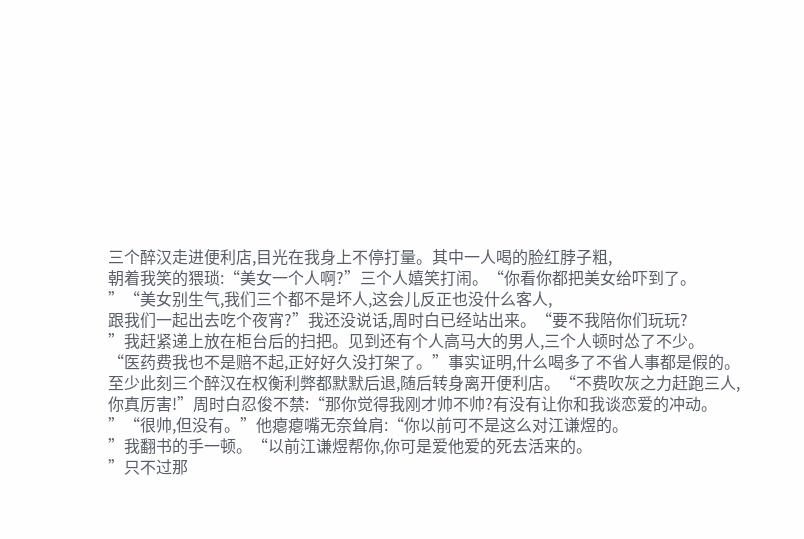三个醉汉走进便利店,目光在我身上不停打量。其中一人喝的脸红脖子粗,
朝着我笑的猥琐:“美女一个人啊?”三个人嬉笑打闹。“你看你都把美女给吓到了。
”“美女别生气,我们三个都不是坏人,这会儿反正也没什么客人,
跟我们一起出去吃个夜宵?”我还没说话,周时白已经站出来。“要不我陪你们玩玩?
”我赶紧递上放在柜台后的扫把。见到还有个人高马大的男人,三个人顿时怂了不少。
“医药费我也不是赔不起,正好好久没打架了。”事实证明,什么喝多了不省人事都是假的。
至少此刻三个醉汉在权衡利弊都默默后退,随后转身离开便利店。“不费吹灰之力赶跑三人,
你真厉害!”周时白忍俊不禁:“那你觉得我刚才帅不帅?有没有让你和我谈恋爱的冲动。
”“很帅,但没有。”他瘪瘪嘴无奈耸肩:“你以前可不是这么对江谦煜的。
”我翻书的手一顿。“以前江谦煜帮你,你可是爱他爱的死去活来的。
”只不过那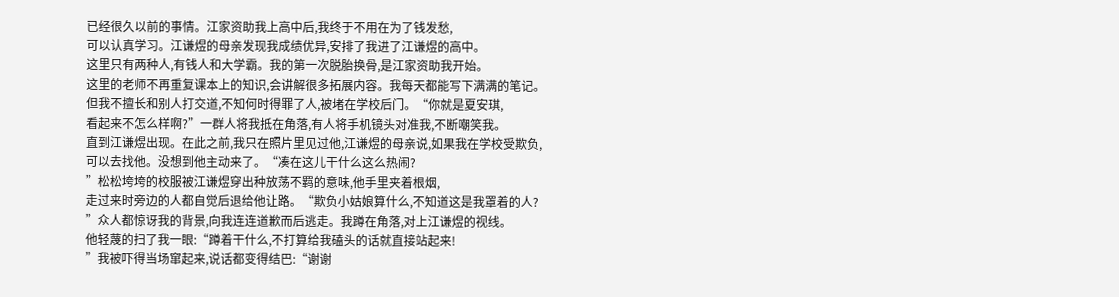已经很久以前的事情。江家资助我上高中后,我终于不用在为了钱发愁,
可以认真学习。江谦煜的母亲发现我成绩优异,安排了我进了江谦煜的高中。
这里只有两种人,有钱人和大学霸。我的第一次脱胎换骨,是江家资助我开始。
这里的老师不再重复课本上的知识,会讲解很多拓展内容。我每天都能写下满满的笔记。
但我不擅长和别人打交道,不知何时得罪了人,被堵在学校后门。“你就是夏安琪,
看起来不怎么样啊?”一群人将我抵在角落,有人将手机镜头对准我,不断嘲笑我。
直到江谦煜出现。在此之前,我只在照片里见过他,江谦煜的母亲说,如果我在学校受欺负,
可以去找他。没想到他主动来了。“凑在这儿干什么这么热闹?
”松松垮垮的校服被江谦煜穿出种放荡不羁的意味,他手里夹着根烟,
走过来时旁边的人都自觉后退给他让路。“欺负小姑娘算什么,不知道这是我罩着的人?
”众人都惊讶我的背景,向我连连道歉而后逃走。我蹲在角落,对上江谦煜的视线。
他轻蔑的扫了我一眼:“蹲着干什么,不打算给我磕头的话就直接站起来!
”我被吓得当场窜起来,说话都变得结巴:“谢谢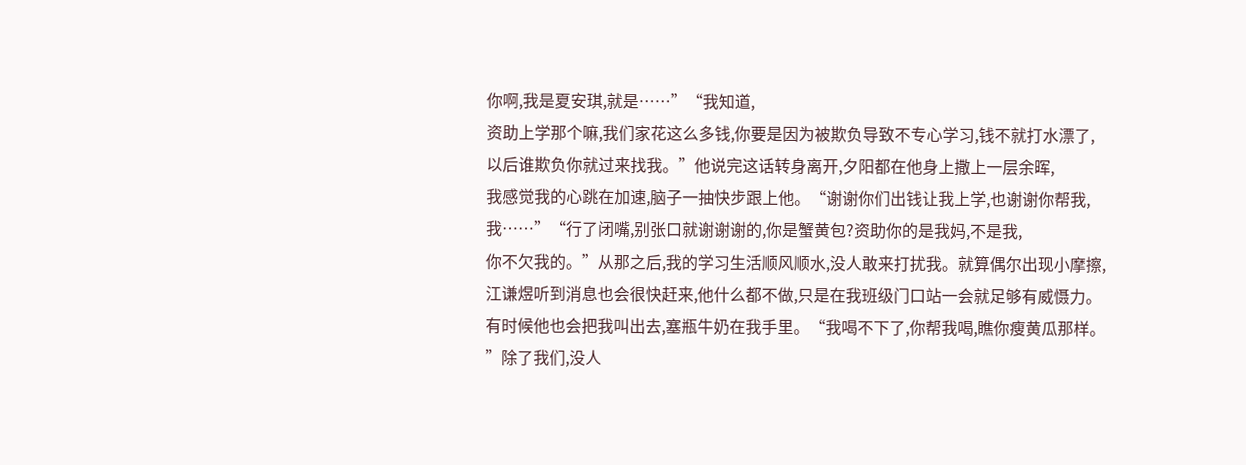你啊,我是夏安琪,就是……”“我知道,
资助上学那个嘛,我们家花这么多钱,你要是因为被欺负导致不专心学习,钱不就打水漂了,
以后谁欺负你就过来找我。”他说完这话转身离开,夕阳都在他身上撒上一层余晖,
我感觉我的心跳在加速,脑子一抽快步跟上他。“谢谢你们出钱让我上学,也谢谢你帮我,
我……”“行了闭嘴,别张口就谢谢谢的,你是蟹黄包?资助你的是我妈,不是我,
你不欠我的。”从那之后,我的学习生活顺风顺水,没人敢来打扰我。就算偶尔出现小摩擦,
江谦煜听到消息也会很快赶来,他什么都不做,只是在我班级门口站一会就足够有威慑力。
有时候他也会把我叫出去,塞瓶牛奶在我手里。“我喝不下了,你帮我喝,瞧你瘦黄瓜那样。
”除了我们,没人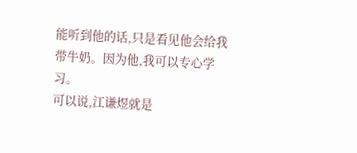能听到他的话,只是看见他会给我带牛奶。因为他,我可以专心学习。
可以说,江谦煜就是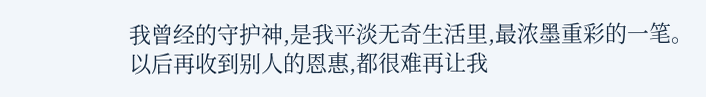我曾经的守护神,是我平淡无奇生活里,最浓墨重彩的一笔。
以后再收到别人的恩惠,都很难再让我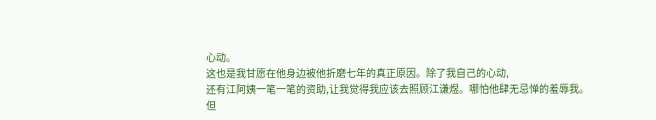心动。
这也是我甘愿在他身边被他折磨七年的真正原因。除了我自己的心动,
还有江阿姨一笔一笔的资助,让我觉得我应该去照顾江谦煜。哪怕他肆无忌惮的羞辱我。
但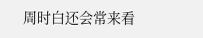周时白还会常来看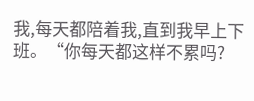我,每天都陪着我,直到我早上下班。“你每天都这样不累吗?